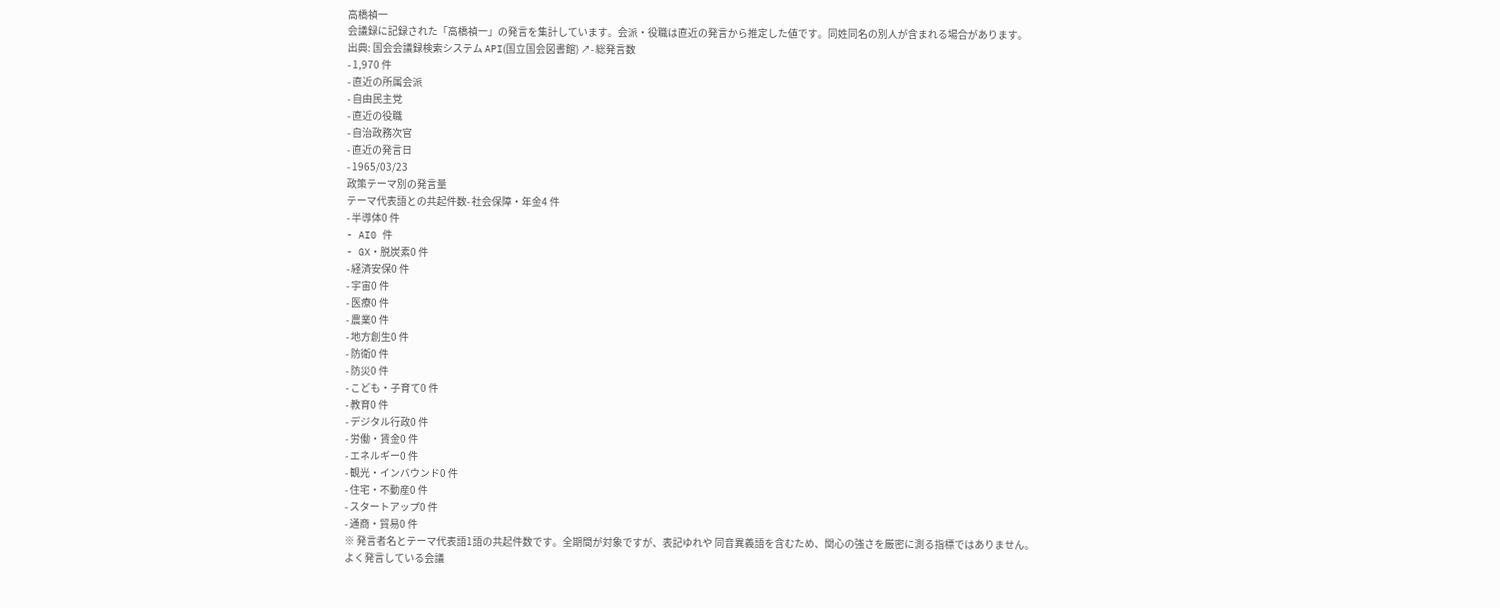高橋禎一
会議録に記録された「高橋禎一」の発言を集計しています。会派・役職は直近の発言から推定した値です。同姓同名の別人が含まれる場合があります。
出典: 国会会議録検索システム API(国立国会図書館) ↗- 総発言数
- 1,970 件
- 直近の所属会派
- 自由民主党
- 直近の役職
- 自治政務次官
- 直近の発言日
- 1965/03/23
政策テーマ別の発言量
テーマ代表語との共起件数- 社会保障・年金4 件
- 半導体0 件
- AI0 件
- GX・脱炭素0 件
- 経済安保0 件
- 宇宙0 件
- 医療0 件
- 農業0 件
- 地方創生0 件
- 防衛0 件
- 防災0 件
- こども・子育て0 件
- 教育0 件
- デジタル行政0 件
- 労働・賃金0 件
- エネルギー0 件
- 観光・インバウンド0 件
- 住宅・不動産0 件
- スタートアップ0 件
- 通商・貿易0 件
※ 発言者名とテーマ代表語1語の共起件数です。全期間が対象ですが、表記ゆれや 同音異義語を含むため、関心の強さを厳密に測る指標ではありません。
よく発言している会議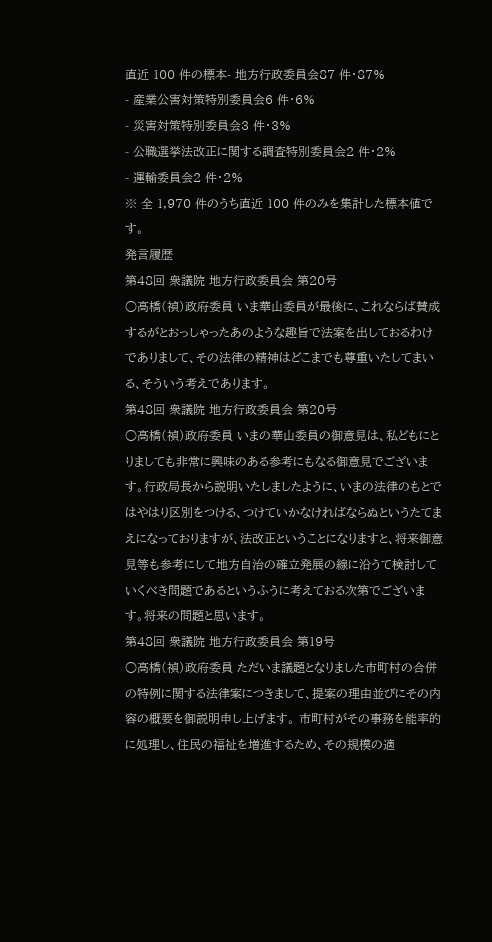直近 100 件の標本- 地方行政委員会87 件・87%
- 産業公害対策特別委員会6 件・6%
- 災害対策特別委員会3 件・3%
- 公職選挙法改正に関する調査特別委員会2 件・2%
- 運輸委員会2 件・2%
※ 全 1,970 件のうち直近 100 件のみを集計した標本値です。
発言履歴
第48回 衆議院 地方行政委員会 第20号
○高橋(禎)政府委員 いま華山委員が最後に、これならば賛成するがとおっしゃったあのような趣旨で法案を出しておるわけでありまして、その法律の精神はどこまでも尊重いたしてまいる、そういう考えであります。
第48回 衆議院 地方行政委員会 第20号
○高橋(禎)政府委員 いまの華山委員の御意見は、私どもにとりましても非常に興味のある参考にもなる御意見でございます。行政局長から説明いたしましたように、いまの法律のもとではやはり区別をつける、つけていかなければならぬというたてまえになっておりますが、法改正ということになりますと、将来御意見等も参考にして地方自治の確立発展の線に沿うて検討していくべき問題であるというふうに考えておる次第でございます。将来の問題と思います。
第48回 衆議院 地方行政委員会 第19号
○高橋(禎)政府委員 ただいま議題となりました市町村の合併の特例に関する法律案につきまして、提案の理由並びにその内容の概要を御説明申し上げます。 市町村がその事務を能率的に処理し、住民の福祉を増進するため、その規模の適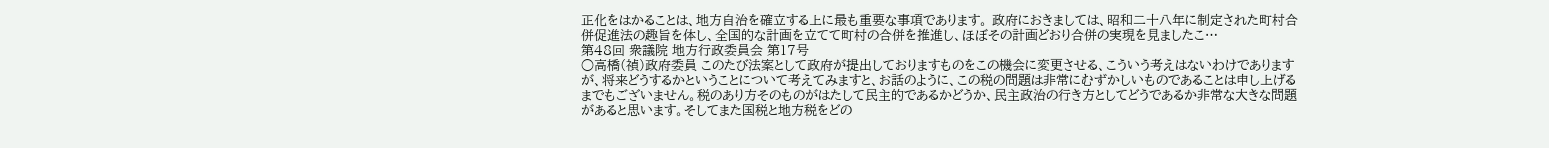正化をはかることは、地方自治を確立する上に最も重要な事項であります。 政府におきましては、昭和二十八年に制定された町村合併促進法の趣旨を体し、全国的な計画を立てて町村の合併を推進し、ほぼその計画どおり合併の実現を見ましたこ…
第48回 衆議院 地方行政委員会 第17号
○高橋(禎)政府委員 このたび法案として政府が提出しておりますものをこの機会に変更させる、こういう考えはないわけでありますが、将来どうするかということについて考えてみますと、お話のように、この税の問題は非常にむずかしいものであることは申し上げるまでもございません。税のあり方そのものがはたして民主的であるかどうか、民主政治の行き方としてどうであるか非常な大きな問題があると思います。そしてまた国税と地方税をどの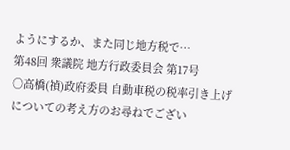ようにするか、また同じ地方税で…
第48回 衆議院 地方行政委員会 第17号
○高橋(禎)政府委員 自動車税の税率引き上げについての考え方のお尋ねでござい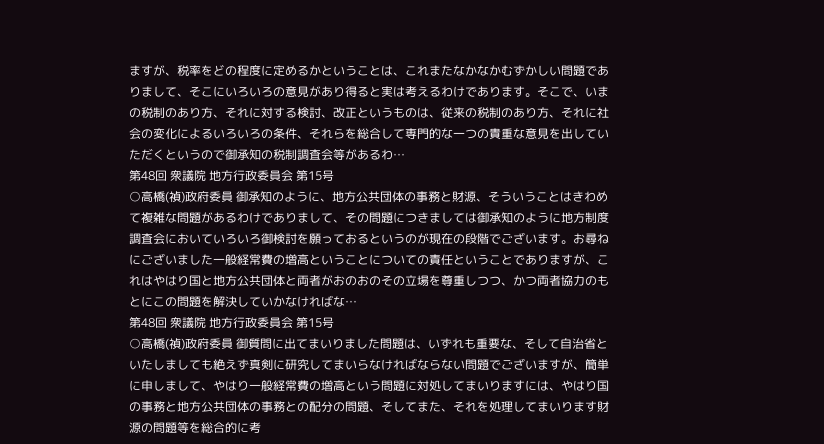ますが、税率をどの程度に定めるかということは、これまたなかなかむずかしい問題でありまして、そこにいろいろの意見があり得ると実は考えるわけであります。そこで、いまの税制のあり方、それに対する検討、改正というものは、従来の税制のあり方、それに社会の変化によるいろいろの条件、それらを総合して専門的な一つの貴重な意見を出していただくというので御承知の税制調査会等があるわ…
第48回 衆議院 地方行政委員会 第15号
○高橋(禎)政府委員 御承知のように、地方公共団体の事務と財源、そういうことはきわめて複雑な問題があるわけでありまして、その問題につきましては御承知のように地方制度調査会においていろいろ御検討を願っておるというのが現在の段階でございます。お尋ねにございました一般経常費の増高ということについての責任ということでありますが、これはやはり国と地方公共団体と両者がおのおのその立場を尊重しつつ、かつ両者協力のもとにこの問題を解決していかなければな…
第48回 衆議院 地方行政委員会 第15号
○高橋(禎)政府委員 御質問に出てまいりました問題は、いずれも重要な、そして自治省といたしましても絶えず真剣に研究してまいらなければならない問題でございますが、簡単に申しまして、やはり一般経常費の増高という問題に対処してまいりますには、やはり国の事務と地方公共団体の事務との配分の問題、そしてまた、それを処理してまいります財源の問題等を総合的に考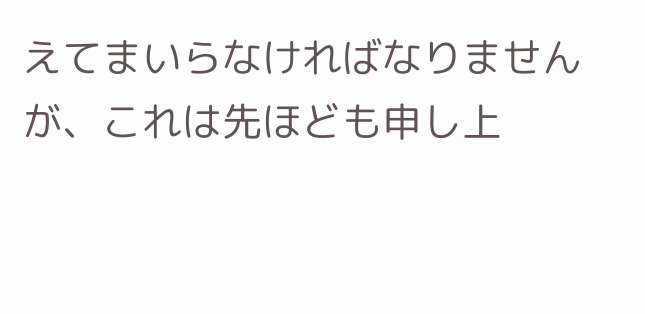えてまいらなければなりませんが、これは先ほども申し上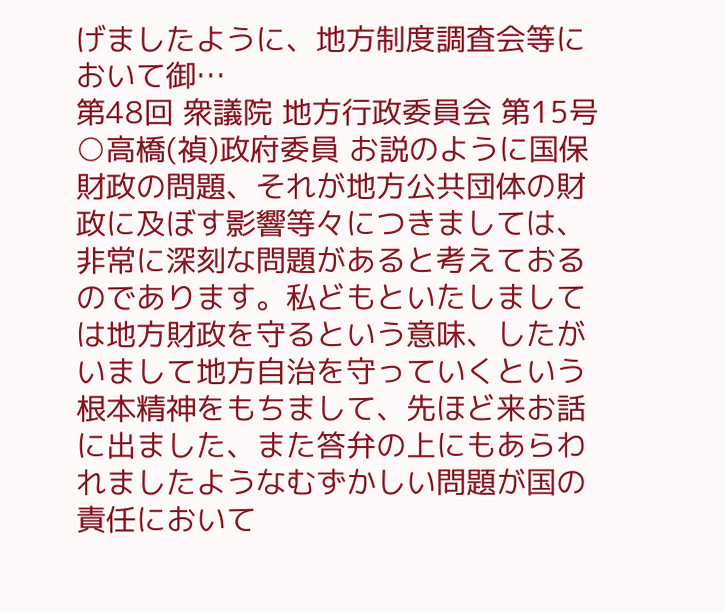げましたように、地方制度調査会等において御…
第48回 衆議院 地方行政委員会 第15号
○高橋(禎)政府委員 お説のように国保財政の問題、それが地方公共団体の財政に及ぼす影響等々につきましては、非常に深刻な問題があると考えておるのであります。私どもといたしましては地方財政を守るという意味、したがいまして地方自治を守っていくという根本精神をもちまして、先ほど来お話に出ました、また答弁の上にもあらわれましたようなむずかしい問題が国の責任において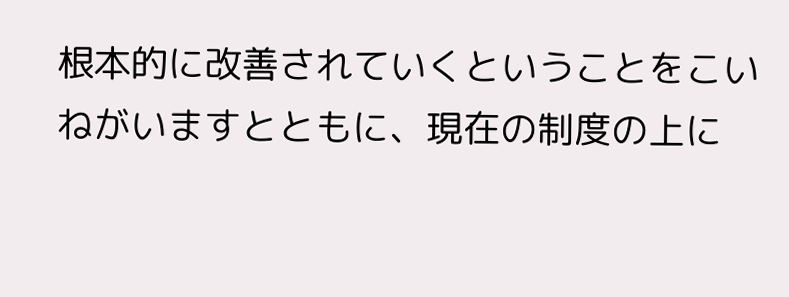根本的に改善されていくということをこいねがいますとともに、現在の制度の上に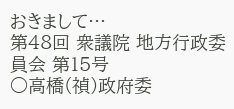おきまして…
第48回 衆議院 地方行政委員会 第15号
○高橋(禎)政府委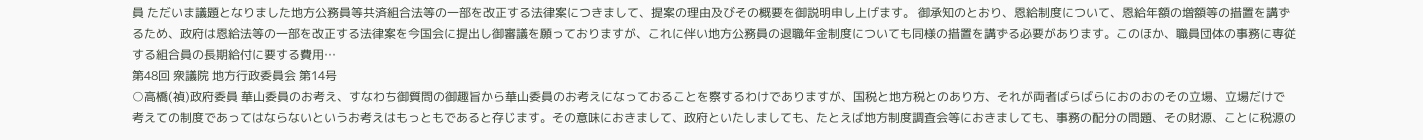員 ただいま議題となりました地方公務員等共済組合法等の一部を改正する法律案につきまして、提案の理由及びその概要を御説明申し上げます。 御承知のとおり、恩給制度について、恩給年額の増額等の措置を講ずるため、政府は恩給法等の一部を改正する法律案を今国会に提出し御審議を願っておりますが、これに伴い地方公務員の退職年金制度についても同様の措置を講ずる必要があります。このほか、職員団体の事務に専従する組合員の長期給付に要する費用…
第48回 衆議院 地方行政委員会 第14号
○高橋(禎)政府委員 華山委員のお考え、すなわち御質問の御趣旨から華山委員のお考えになっておることを察するわけでありますが、国税と地方税とのあり方、それが両者ばらばらにおのおのその立場、立場だけで考えての制度であってはならないというお考えはもっともであると存じます。その意味におきまして、政府といたしましても、たとえば地方制度調査会等におきましても、事務の配分の問題、その財源、ことに税源の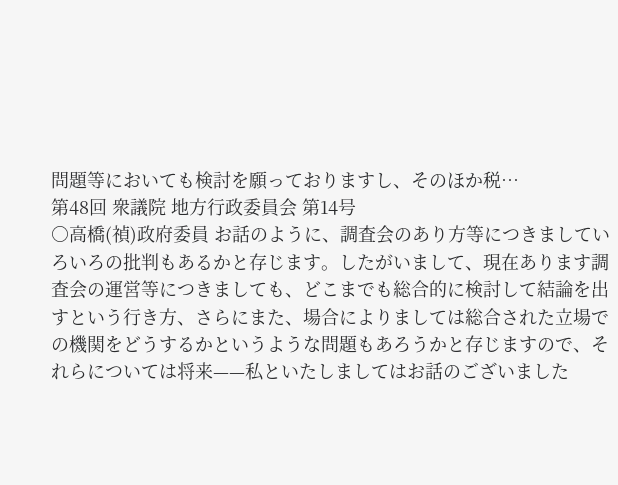問題等においても検討を願っておりますし、そのほか税…
第48回 衆議院 地方行政委員会 第14号
○高橋(禎)政府委員 お話のように、調査会のあり方等につきましていろいろの批判もあるかと存じます。したがいまして、現在あります調査会の運営等につきましても、どこまでも総合的に検討して結論を出すという行き方、さらにまた、場合によりましては総合された立場での機関をどうするかというような問題もあろうかと存じますので、それらについては将来——私といたしましてはお話のございました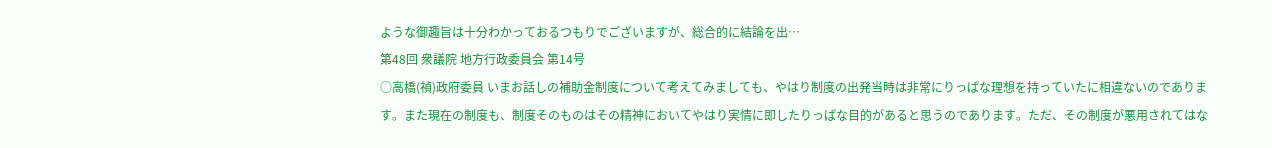ような御趣旨は十分わかっておるつもりでございますが、総合的に結論を出…
第48回 衆議院 地方行政委員会 第14号
○高橋(禎)政府委員 いまお話しの補助金制度について考えてみましても、やはり制度の出発当時は非常にりっぱな理想を持っていたに相違ないのであります。また現在の制度も、制度そのものはその精神においてやはり実情に即したりっぱな目的があると思うのであります。ただ、その制度が悪用されてはな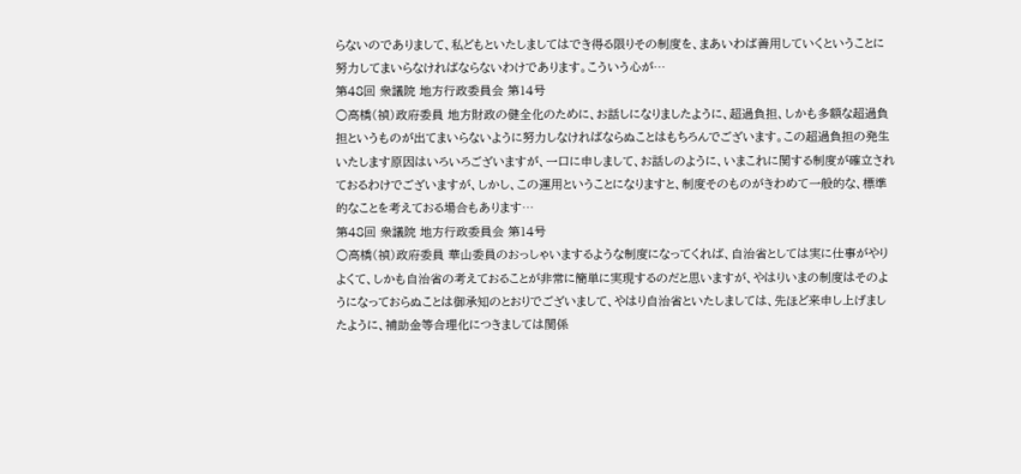らないのでありまして、私どもといたしましてはでき得る限りその制度を、まあいわば善用していくということに努力してまいらなければならないわけであります。こういう心が…
第48回 衆議院 地方行政委員会 第14号
○高橋(禎)政府委員 地方財政の健全化のために、お話しになりましたように、超過負担、しかも多額な超過負担というものが出てまいらないように努力しなければならぬことはもちろんでございます。この超過負担の発生いたします原因はいろいろございますが、一口に申しまして、お話しのように、いまこれに関する制度が確立されておるわけでございますが、しかし、この運用ということになりますと、制度そのものがきわめて一般的な、標準的なことを考えておる場合もあります…
第48回 衆議院 地方行政委員会 第14号
○高橋(禎)政府委員 華山委員のおっしゃいまするような制度になってくれば、自治省としては実に仕事がやりよくて、しかも自治省の考えておることが非常に簡単に実現するのだと思いますが、やはりいまの制度はそのようになっておらぬことは御承知のとおりでございまして、やはり自治省といたしましては、先ほど来申し上げましたように、補助金等合理化につきましては関係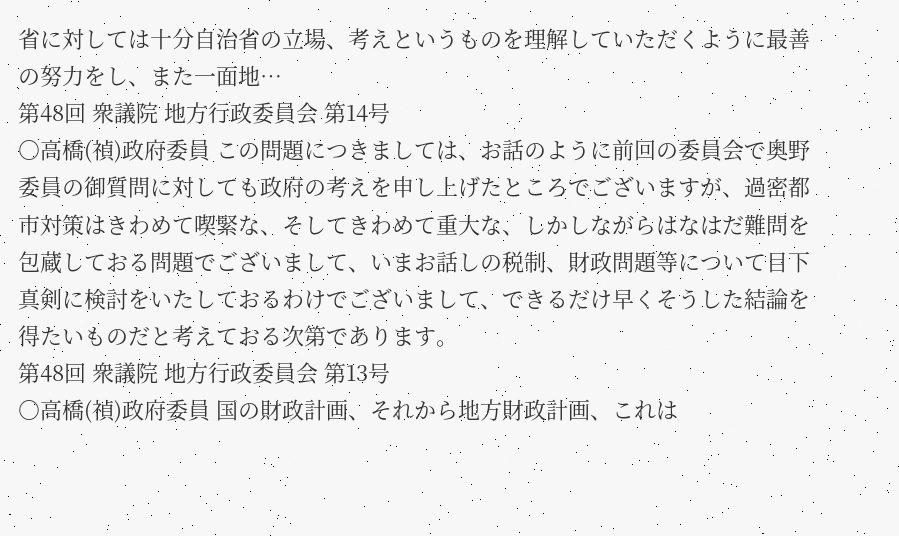省に対しては十分自治省の立場、考えというものを理解していただくように最善の努力をし、また一面地…
第48回 衆議院 地方行政委員会 第14号
○高橋(禎)政府委員 この問題につきましては、お話のように前回の委員会で奥野委員の御質問に対しても政府の考えを申し上げたところでございますが、過密都市対策はきわめて喫緊な、そしてきわめて重大な、しかしながらはなはだ難問を包蔵しておる問題でございまして、いまお話しの税制、財政問題等について目下真剣に検討をいたしておるわけでございまして、できるだけ早くそうした結論を得たいものだと考えておる次第であります。
第48回 衆議院 地方行政委員会 第13号
○高橋(禎)政府委員 国の財政計画、それから地方財政計画、これは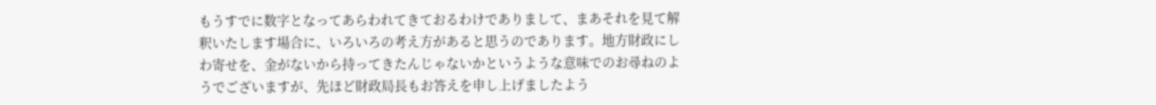もうすでに数字となってあらわれてきておるわけでありまして、まあそれを見て解釈いたします場合に、いろいろの考え方があると思うのであります。地方財政にしわ寄せを、金がないから持ってきたんじゃないかというような意味でのお尋ねのようでございますが、先ほど財政局長もお答えを申し上げましたよう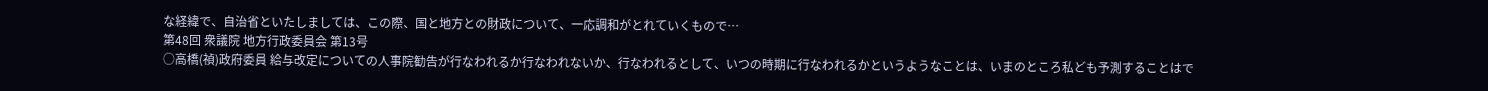な経緯で、自治省といたしましては、この際、国と地方との財政について、一応調和がとれていくもので…
第48回 衆議院 地方行政委員会 第13号
○高橋(禎)政府委員 給与改定についての人事院勧告が行なわれるか行なわれないか、行なわれるとして、いつの時期に行なわれるかというようなことは、いまのところ私ども予測することはで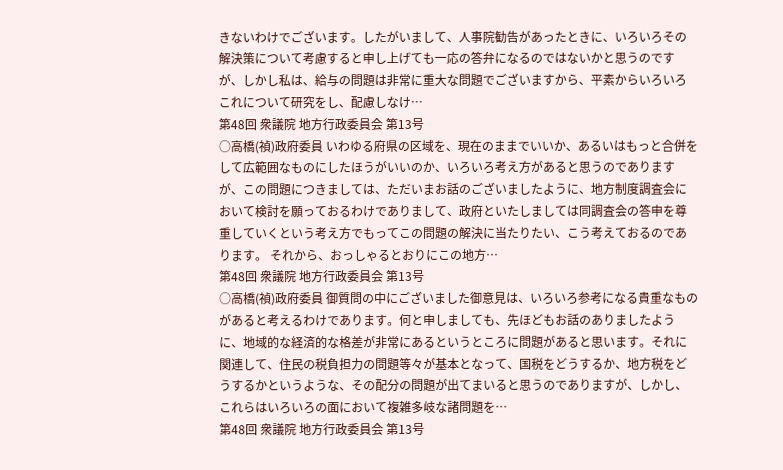きないわけでございます。したがいまして、人事院勧告があったときに、いろいろその解決策について考慮すると申し上げても一応の答弁になるのではないかと思うのですが、しかし私は、給与の問題は非常に重大な問題でございますから、平素からいろいろこれについて研究をし、配慮しなけ…
第48回 衆議院 地方行政委員会 第13号
○高橋(禎)政府委員 いわゆる府県の区域を、現在のままでいいか、あるいはもっと合併をして広範囲なものにしたほうがいいのか、いろいろ考え方があると思うのでありますが、この問題につきましては、ただいまお話のございましたように、地方制度調査会において検討を願っておるわけでありまして、政府といたしましては同調査会の答申を尊重していくという考え方でもってこの問題の解決に当たりたい、こう考えておるのであります。 それから、おっしゃるとおりにこの地方…
第48回 衆議院 地方行政委員会 第13号
○高橋(禎)政府委員 御質問の中にございました御意見は、いろいろ参考になる貴重なものがあると考えるわけであります。何と申しましても、先ほどもお話のありましたように、地域的な経済的な格差が非常にあるというところに問題があると思います。それに関連して、住民の税負担力の問題等々が基本となって、国税をどうするか、地方税をどうするかというような、その配分の問題が出てまいると思うのでありますが、しかし、これらはいろいろの面において複雑多岐な諸問題を…
第48回 衆議院 地方行政委員会 第13号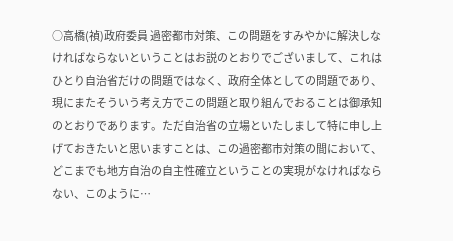○高橋(禎)政府委員 過密都市対策、この問題をすみやかに解決しなければならないということはお説のとおりでございまして、これはひとり自治省だけの問題ではなく、政府全体としての問題であり、現にまたそういう考え方でこの問題と取り組んでおることは御承知のとおりであります。ただ自治省の立場といたしまして特に申し上げておきたいと思いますことは、この過密都市対策の間において、どこまでも地方自治の自主性確立ということの実現がなければならない、このように…